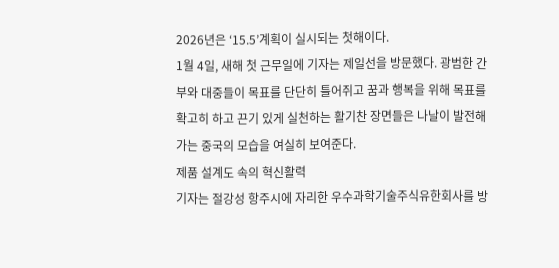2026년은 ‘15.5’계획이 실시되는 첫해이다.
1월 4일, 새해 첫 근무일에 기자는 제일선을 방문했다. 광범한 간부와 대중들이 목표를 단단히 틀어쥐고 꿈과 행복을 위해 목표를 확고히 하고 끈기 있게 실천하는 활기찬 장면들은 나날이 발전해가는 중국의 모습을 여실히 보여준다.
제품 설계도 속의 혁신활력
기자는 절강성 항주시에 자리한 우수과학기술주식유한회사를 방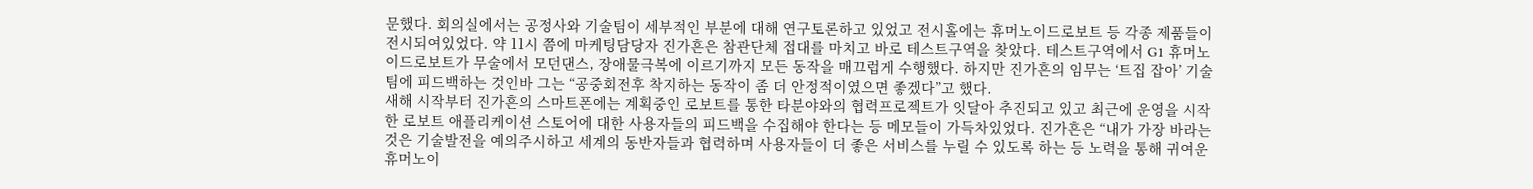문했다. 회의실에서는 공정사와 기술팀이 세부적인 부분에 대해 연구토론하고 있었고 전시홀에는 휴머노이드로보트 등 각종 제품들이 전시되여있었다. 약 11시 쯤에 마케팅담당자 진가흔은 참관단체 접대를 마치고 바로 테스트구역을 찾았다. 테스트구역에서 G1 휴머노이드로보트가 무술에서 모던댄스, 장애물극복에 이르기까지 모든 동작을 매끄럽게 수행했다. 하지만 진가흔의 임무는 ‘트집 잡아’ 기술팀에 피드백하는 것인바 그는 “공중회전후 착지하는 동작이 좀 더 안정적이였으면 좋겠다”고 했다.
새해 시작부터 진가흔의 스마트폰에는 계획중인 로보트를 통한 타분야와의 협력프로젝트가 잇달아 추진되고 있고 최근에 운영을 시작한 로보트 애플리케이션 스토어에 대한 사용자들의 피드백을 수집해야 한다는 등 메모들이 가득차있었다. 진가흔은 “내가 가장 바라는 것은 기술발전을 예의주시하고 세계의 동반자들과 협력하며 사용자들이 더 좋은 서비스를 누릴 수 있도록 하는 등 노력을 통해 귀여운 휴머노이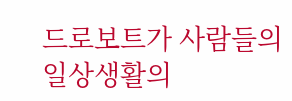드로보트가 사람들의 일상생활의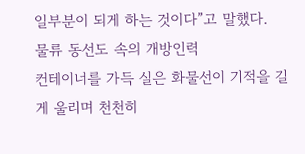일부분이 되게 하는 것이다”고 말했다.
물류 동선도 속의 개방인력
컨테이너를 가득 실은 화물선이 기적을 길게 울리며 천천히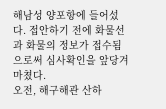해남성 양포항에 들어섰다. 접안하기 전에 화물선과 화물의 정보가 접수됨으로써 심사확인을 앞당겨 마쳤다.
오전, 해구해관 산하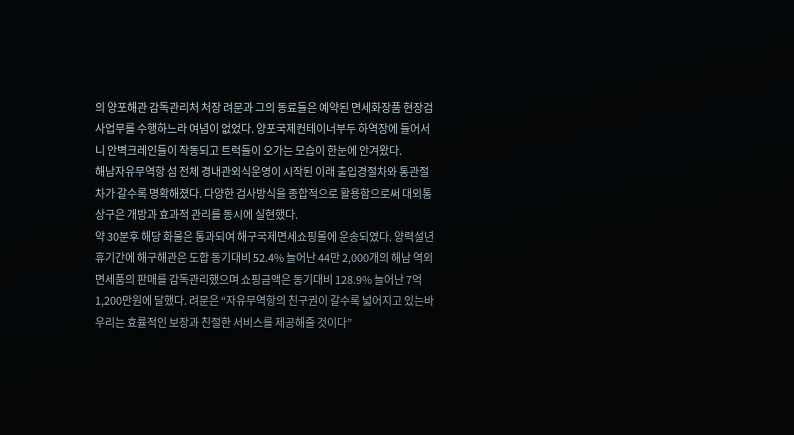의 양포해관 감독관리처 처장 려문과 그의 동료들은 예약된 면세화장품 현장검사업무를 수행하느라 여념이 없었다. 양포국제컨테이너부두 하역장에 들어서니 안벽크레인들이 작동되고 트럭들이 오가는 모습이 한눈에 안겨왔다.
해남자유무역항 섬 전체 경내관외식운영이 시작된 이래 출입경절차와 통관절차가 갈수록 명확해졌다. 다양한 검사방식을 종합적으로 활용함으로써 대외통상구은 개방과 효과적 관리를 동시에 실현했다.
약 30분후 해당 화물은 통과되여 해구국제면세쇼핑몰에 운송되였다. 양력설년휴기간에 해구해관은 도합 동기대비 52.4% 늘어난 44만 2,000개의 해남 역외 면세품의 판매를 감독관리했으며 쇼핑금액은 동기대비 128.9% 늘어난 7억 1,200만원에 달했다. 려문은 “자유무역항의 친구권이 갈수록 넓어지고 있는바 우리는 효률적인 보장과 친절한 서비스를 제공해줄 것이다”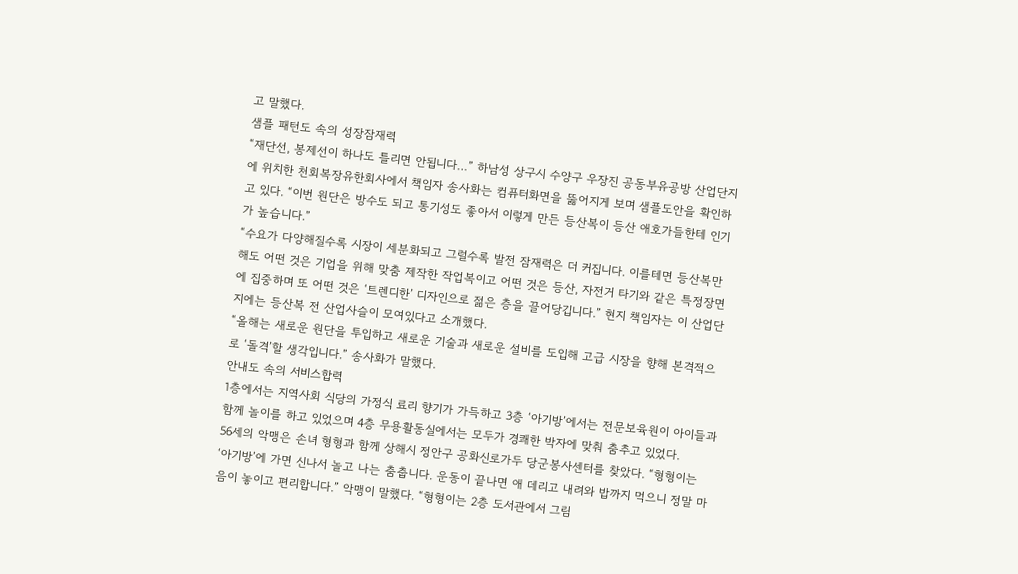고 말했다.
샘플 패턴도 속의 성장잠재력
“재단선, 봉제선이 하나도 틀리면 안됩니다…” 하남성 상구시 수양구 우장진 공동부유공방 산업단지에 위치한 천회복장유한회사에서 책임자 송사화는 컴퓨터화면을 뚫어지게 보며 샘플도안을 확인하고 있다. “이번 원단은 방수도 되고 통기성도 좋아서 이렇게 만든 등산복이 등산 애호가들한테 인기가 높습니다.”
“수요가 다양해질수록 시장이 세분화되고 그럴수록 발전 잠재력은 더 커집니다. 이를테면 등산복만 해도 어떤 것은 기업을 위해 맞춤 제작한 작업복이고 어떤 것은 등산, 자전거 타기와 같은 특정장면에 집중하며 또 어떤 것은 ‘트렌디한’ 디자인으로 젊은 층을 끌어당깁니다.” 현지 책임자는 이 산업단지에는 등산복 전 산업사슬이 모여있다고 소개했다.
“올해는 새로운 원단을 투입하고 새로운 기술과 새로운 설비를 도입해 고급 시장을 향해 본격적으로 ‘돌격’할 생각입니다.” 송사화가 말했다.
안내도 속의 서비스합력
1층에서는 지역사회 식당의 가정식 료리 향기가 가득하고 3층 ‘아기방’에서는 전문보육원이 아이들과 함께 놀이를 하고 있었으며 4층 무용활동실에서는 모두가 경쾌한 박자에 맞춰 춤추고 있었다.
56세의 악맹은 손녀 형형과 함께 상해시 정안구 공화신로가두 당군봉사센터를 찾았다. “형형이는 ‘아기방’에 가면 신나서 놀고 나는 춤춥니다. 운동이 끝나면 애 데리고 내려와 밥까지 먹으니 정말 마음이 놓이고 편리합니다.” 악맹이 말했다. “형형이는 2층 도서관에서 그림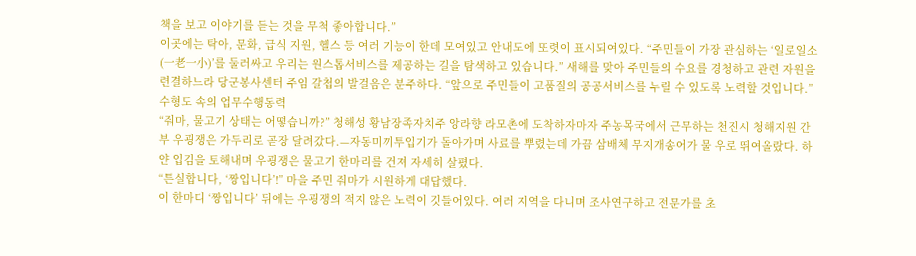책을 보고 이야기를 듣는 것을 무척 좋아합니다.”
이곳에는 탁아, 문화, 급식 지원, 헬스 등 여러 기능이 한데 모여있고 안내도에 또렷이 표시되여있다. “주민들이 가장 관심하는 ‘일로일소(一老一小)’를 둘러싸고 우리는 원스톱서비스를 제공하는 길을 탐색하고 있습니다.” 새해를 맞아 주민들의 수요를 경청하고 관련 자원을 련결하느라 당군봉사센터 주임 갈첩의 발걸음은 분주하다. “앞으로 주민들이 고품질의 공공서비스를 누릴 수 있도록 노력할 것입니다.”
수형도 속의 업무수행동력
“줘마, 물고기 상태는 어떻습니까?” 청해성 황남장족자치주 앙라향 라모촌에 도착하자마자 주농목국에서 근무하는 천진시 청해지원 간부 우굉쟁은 가두리로 곧장 달려갔다.—자동미끼투입기가 돌아가며 사료를 뿌렸는데 가끔 삼배체 무지개송어가 물 우로 뛰여올랐다. 하얀 입김을 토해내며 우굉쟁은 물고기 한마리를 건져 자세히 살폈다.
“튼실합니다, ‘짱입니다’!” 마을 주민 줘마가 시원하게 대답했다.
이 한마디 ‘짱입니다’ 뒤에는 우굉쟁의 적지 않은 노력이 깃들어있다. 여러 지역을 다니며 조사연구하고 전문가를 초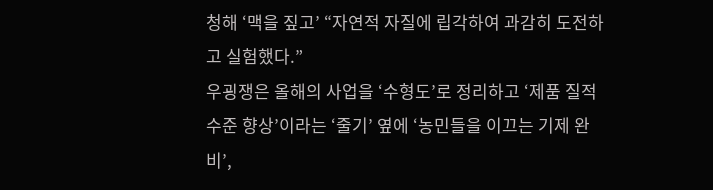청해 ‘맥을 짚고’ “자연적 자질에 립각하여 과감히 도전하고 실험했다.”
우굉쟁은 올해의 사업을 ‘수형도’로 정리하고 ‘제품 질적수준 향상’이라는 ‘줄기’ 옆에 ‘농민들을 이끄는 기제 완비’,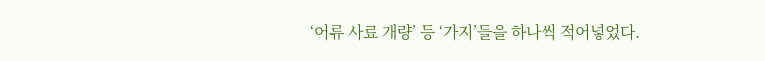‘어류 사료 개량’ 등 ‘가지’들을 하나씩 적어넣었다.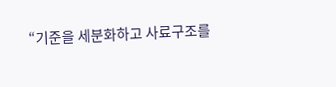“기준을 세분화하고 사료구조를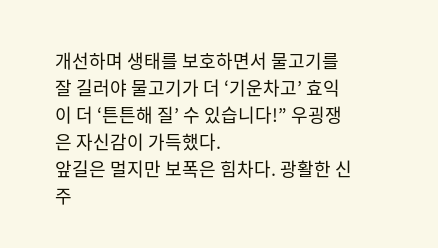개선하며 생태를 보호하면서 물고기를 잘 길러야 물고기가 더 ‘기운차고’ 효익이 더 ‘튼튼해 질’ 수 있습니다!” 우굉쟁은 자신감이 가득했다.
앞길은 멀지만 보폭은 힘차다. 광활한 신주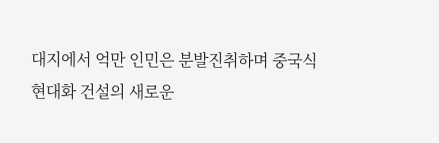대지에서 억만 인민은 분발진취하며 중국식 현대화 건설의 새로운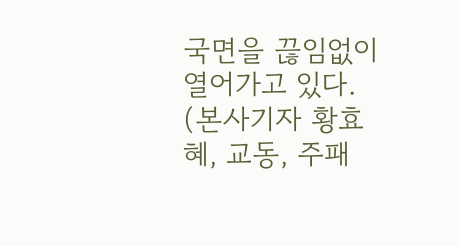국면을 끊임없이 열어가고 있다.
(본사기자 황효혜, 교동, 주패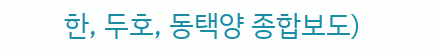한, 두호, 동택양 종합보도)